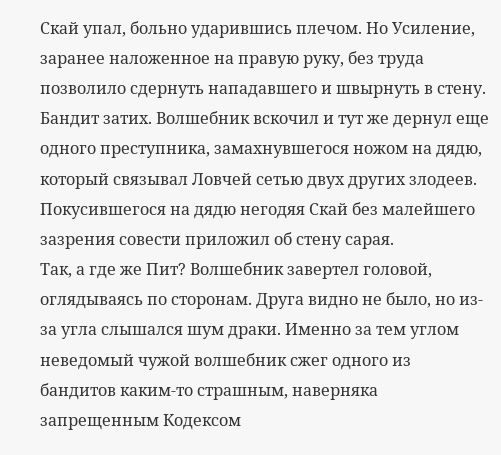Скай упал, больно ударившись плечом. Но Усиление, заранее наложенное на правую руку, без труда позволило сдернуть нападавшего и швырнуть в стену. Бандит затих. Волшебник вскочил и тут же дернул еще одного преступника, замахнувшегося ножом на дядю, который связывал Ловчей сетью двух других злодеев. Покусившегося на дядю негодяя Скай без малейшего зазрения совести приложил об стену сарая.
Так, а где же Пит? Волшебник завертел головой, оглядываясь по сторонам. Друга видно не было, но из-за угла слышался шум драки. Именно за тем углом неведомый чужой волшебник сжег одного из бандитов каким-то страшным, наверняка запрещенным Кодексом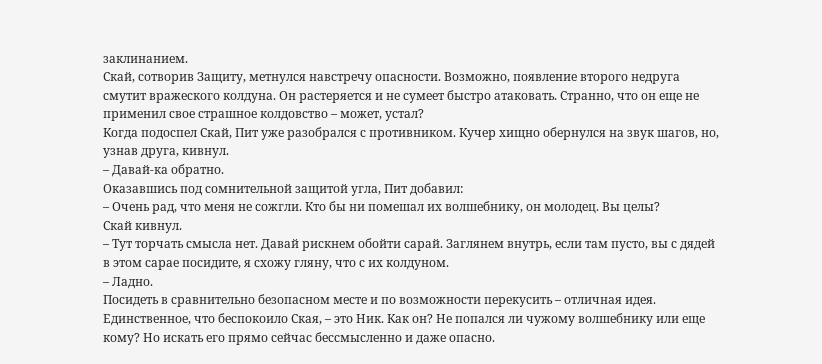заклинанием.
Скай, сотворив Защиту, метнулся навстречу опасности. Возможно, появление второго недруга смутит вражеского колдуна. Он растеряется и не сумеет быстро атаковать. Странно, что он еще не применил свое страшное колдовство – может, устал?
Когда подоспел Скай, Пит уже разобрался с противником. Кучер хищно обернулся на звук шагов, но, узнав друга, кивнул.
– Давай-ка обратно.
Оказавшись под сомнительной защитой угла, Пит добавил:
– Очень рад, что меня не сожгли. Кто бы ни помешал их волшебнику, он молодец. Вы целы?
Скай кивнул.
– Тут торчать смысла нет. Давай рискнем обойти сарай. Заглянем внутрь, если там пусто, вы с дядей в этом сарае посидите, я схожу гляну, что с их колдуном.
– Ладно.
Посидеть в сравнительно безопасном месте и по возможности перекусить – отличная идея. Единственное, что беспокоило Ская, – это Ник. Как он? Не попался ли чужому волшебнику или еще кому? Но искать его прямо сейчас бессмысленно и даже опасно.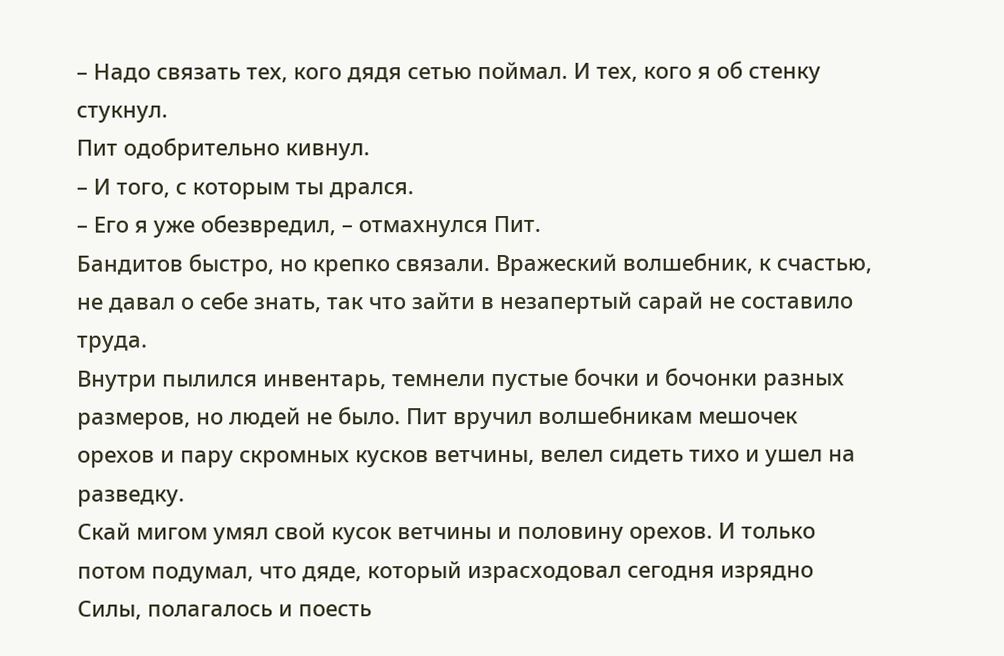– Надо связать тех, кого дядя сетью поймал. И тех, кого я об стенку стукнул.
Пит одобрительно кивнул.
– И того, с которым ты дрался.
– Его я уже обезвредил, – отмахнулся Пит.
Бандитов быстро, но крепко связали. Вражеский волшебник, к счастью, не давал о себе знать, так что зайти в незапертый сарай не составило труда.
Внутри пылился инвентарь, темнели пустые бочки и бочонки разных размеров, но людей не было. Пит вручил волшебникам мешочек орехов и пару скромных кусков ветчины, велел сидеть тихо и ушел на разведку.
Скай мигом умял свой кусок ветчины и половину орехов. И только потом подумал, что дяде, который израсходовал сегодня изрядно Силы, полагалось и поесть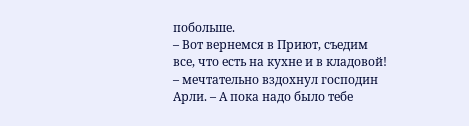побольше.
– Вот вернемся в Приют, съедим все, что есть на кухне и в кладовой! – мечтательно вздохнул господин Арли. – А пока надо было тебе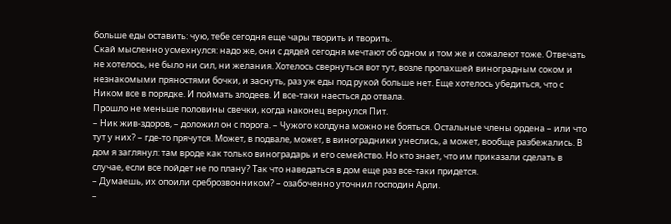больше еды оставить: чую, тебе сегодня еще чары творить и творить.
Скай мысленно усмехнулся: надо же, они с дядей сегодня мечтают об одном и том же и сожалеют тоже. Отвечать не хотелось, не было ни сил, ни желания. Хотелось свернуться вот тут, возле пропахшей виноградным соком и незнакомыми пряностями бочки, и заснуть, раз уж еды под рукой больше нет. Еще хотелось убедиться, что с Ником все в порядке. И поймать злодеев. И все-таки наесться до отвала.
Прошло не меньше половины свечки, когда наконец вернулся Пит.
– Ник жив-здоров, – доложил он с порога. – Чужого колдуна можно не бояться. Остальные члены ордена – или что тут у них? – где-то прячутся. Может, в подвале, может, в виноградники унеслись, а может, вообще разбежались. В дом я заглянул: там вроде как только виноградарь и его семейство. Но кто знает, что им приказали сделать в случае, если все пойдет не по плану? Так что наведаться в дом еще раз все-таки придется.
– Думаешь, их опоили среброзвонником? – озабоченно уточнил господин Арли.
–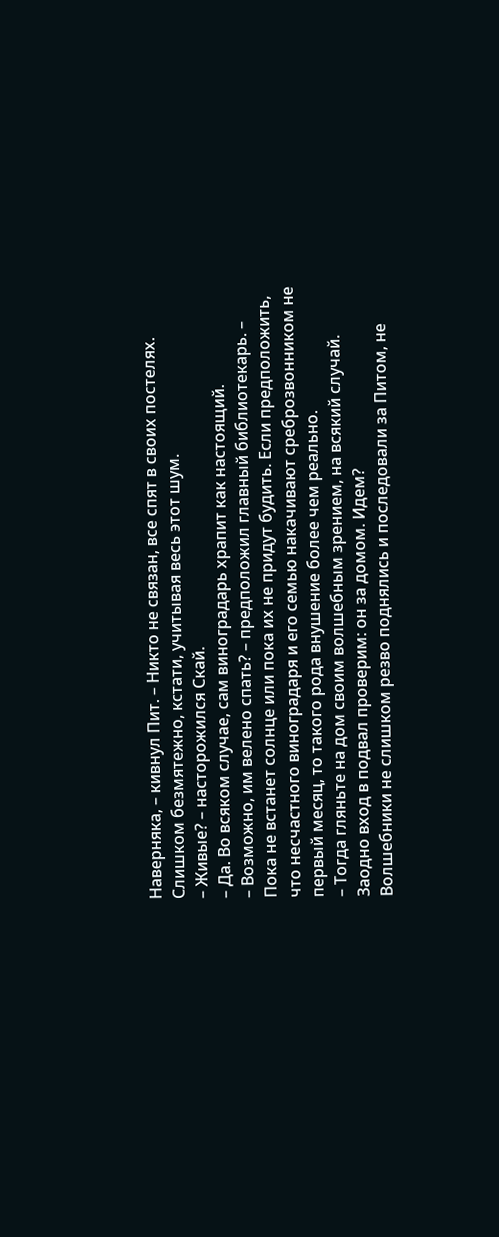Наверняка, – кивнул Пит. – Никто не связан, все спят в своих постелях. Слишком безмятежно, кстати, учитывая весь этот шум.
– Живые? – насторожился Скай.
– Да. Во всяком случае, сам виноградарь храпит как настоящий.
– Возможно, им велено спать? – предположил главный библиотекарь. – Пока не встанет солнце или пока их не придут будить. Если предположить, что несчастного виноградаря и его семью накачивают среброзвонником не первый месяц, то такого рода внушение более чем реально.
– Тогда гляньте на дом своим волшебным зрением, на всякий случай. Заодно вход в подвал проверим: он за домом. Идем?
Волшебники не слишком резво поднялись и последовали за Питом, не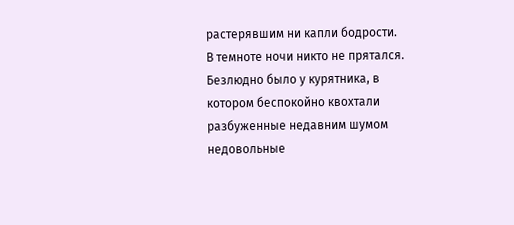растерявшим ни капли бодрости.
В темноте ночи никто не прятался. Безлюдно было у курятника, в котором беспокойно квохтали разбуженные недавним шумом недовольные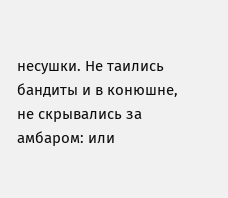несушки. Не таились бандиты и в конюшне, не скрывались за амбаром: или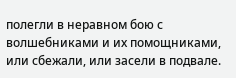полегли в неравном бою с волшебниками и их помощниками, или сбежали, или засели в подвале.